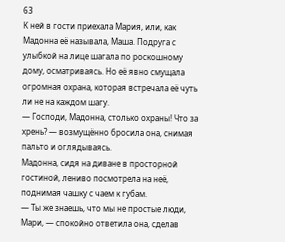63
К ней в гости приехала Мария, или, как Мадонна её называла, Маша. Подруга с улыбкой на лице шагала по роскошному дому, осматриваясь. Но её явно смущала огромная охрана, которая встречала её чуть ли не на каждом шагу.
— Господи, Мадонна, столько охраны! Что за хрень? — возмущённо бросила она, снимая пальто и оглядываясь.
Мадонна, сидя на диване в просторной гостиной, лениво посмотрела на неё, поднимая чашку с чаем к губам.
— Ты же знаешь, что мы не простые люди, Мари, — спокойно ответила она, сделав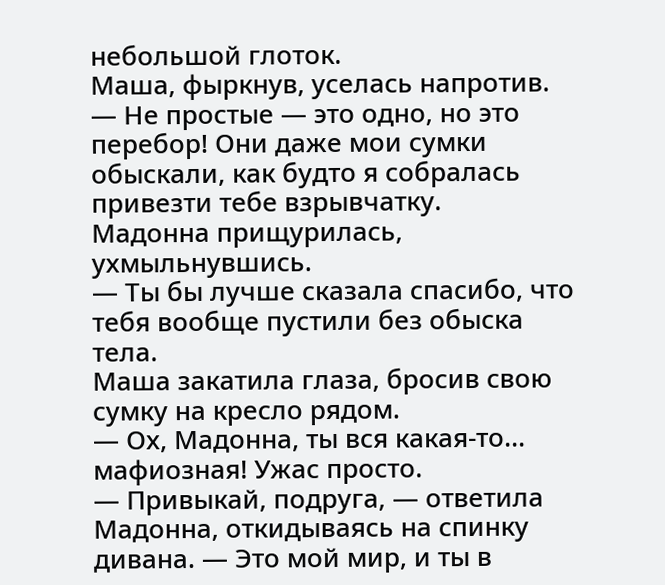небольшой глоток.
Маша, фыркнув, уселась напротив.
— Не простые — это одно, но это перебор! Они даже мои сумки обыскали, как будто я собралась привезти тебе взрывчатку.
Мадонна прищурилась, ухмыльнувшись.
— Ты бы лучше сказала спасибо, что тебя вообще пустили без обыска тела.
Маша закатила глаза, бросив свою сумку на кресло рядом.
— Ох, Мадонна, ты вся какая-то... мафиозная! Ужас просто.
— Привыкай, подруга, — ответила Мадонна, откидываясь на спинку дивана. — Это мой мир, и ты в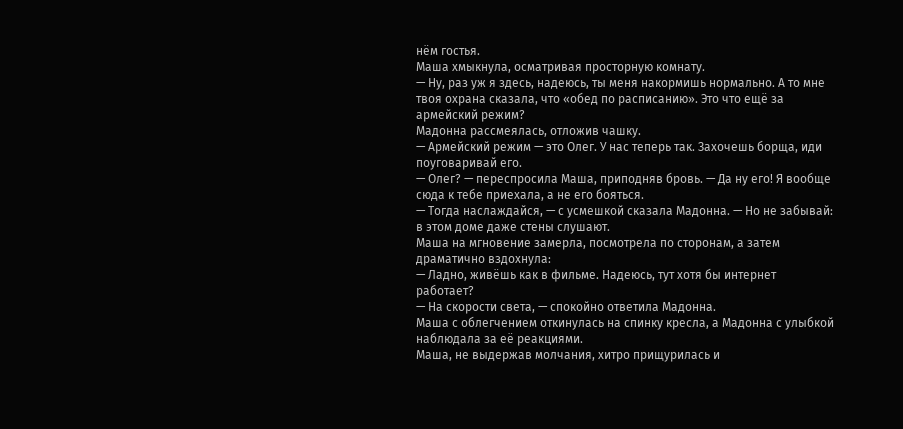нём гостья.
Маша хмыкнула, осматривая просторную комнату.
— Ну, раз уж я здесь, надеюсь, ты меня накормишь нормально. А то мне твоя охрана сказала, что «обед по расписанию». Это что ещё за армейский режим?
Мадонна рассмеялась, отложив чашку.
— Армейский режим — это Олег. У нас теперь так. Захочешь борща, иди поуговаривай его.
— Олег? — переспросила Маша, приподняв бровь. — Да ну его! Я вообще сюда к тебе приехала, а не его бояться.
— Тогда наслаждайся, — с усмешкой сказала Мадонна. — Но не забывай: в этом доме даже стены слушают.
Маша на мгновение замерла, посмотрела по сторонам, а затем драматично вздохнула:
— Ладно, живёшь как в фильме. Надеюсь, тут хотя бы интернет работает?
— На скорости света, — спокойно ответила Мадонна.
Маша с облегчением откинулась на спинку кресла, а Мадонна с улыбкой наблюдала за её реакциями.
Маша, не выдержав молчания, хитро прищурилась и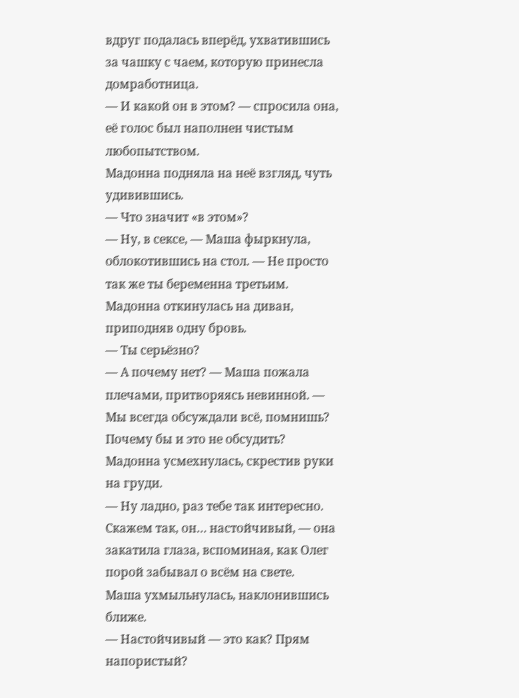вдруг подалась вперёд, ухватившись за чашку с чаем, которую принесла домработница.
— И какой он в этом? — спросила она, её голос был наполнен чистым любопытством.
Мадонна подняла на неё взгляд, чуть удивившись.
— Что значит «в этом»?
— Ну, в сексе, — Маша фыркнула, облокотившись на стол. — Не просто так же ты беременна третьим.
Мадонна откинулась на диван, приподняв одну бровь.
— Ты серьёзно?
— А почему нет? — Маша пожала плечами, притворяясь невинной. — Мы всегда обсуждали всё, помнишь? Почему бы и это не обсудить?
Мадонна усмехнулась, скрестив руки на груди.
— Ну ладно, раз тебе так интересно. Скажем так, он… настойчивый, — она закатила глаза, вспоминая, как Олег порой забывал о всём на свете.
Маша ухмыльнулась, наклонившись ближе.
— Настойчивый — это как? Прям напористый?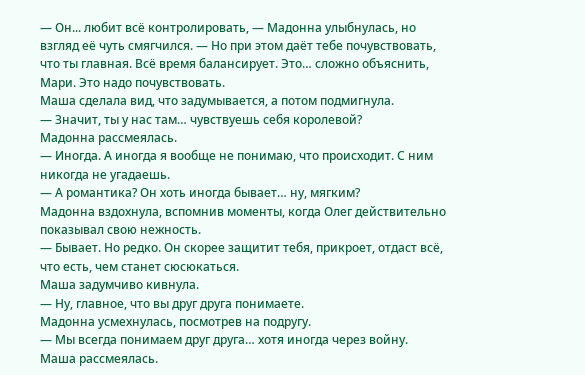— Он... любит всё контролировать, — Мадонна улыбнулась, но взгляд её чуть смягчился. — Но при этом даёт тебе почувствовать, что ты главная. Всё время балансирует. Это… сложно объяснить, Мари. Это надо почувствовать.
Маша сделала вид, что задумывается, а потом подмигнула.
— Значит, ты у нас там… чувствуешь себя королевой?
Мадонна рассмеялась.
— Иногда. А иногда я вообще не понимаю, что происходит. С ним никогда не угадаешь.
— А романтика? Он хоть иногда бывает… ну, мягким?
Мадонна вздохнула, вспомнив моменты, когда Олег действительно показывал свою нежность.
— Бывает. Но редко. Он скорее защитит тебя, прикроет, отдаст всё, что есть, чем станет сюсюкаться.
Маша задумчиво кивнула.
— Ну, главное, что вы друг друга понимаете.
Мадонна усмехнулась, посмотрев на подругу.
— Мы всегда понимаем друг друга… хотя иногда через войну.
Маша рассмеялась.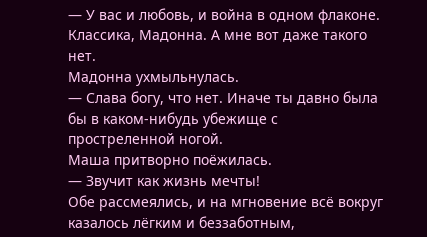— У вас и любовь, и война в одном флаконе. Классика, Мадонна. А мне вот даже такого нет.
Мадонна ухмыльнулась.
— Слава богу, что нет. Иначе ты давно была бы в каком-нибудь убежище с простреленной ногой.
Маша притворно поёжилась.
— Звучит как жизнь мечты!
Обе рассмеялись, и на мгновение всё вокруг казалось лёгким и беззаботным,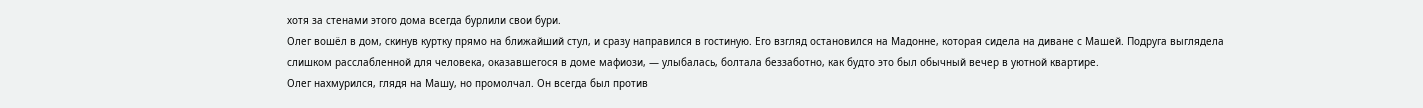хотя за стенами этого дома всегда бурлили свои бури.
Олег вошёл в дом, скинув куртку прямо на ближайший стул, и сразу направился в гостиную. Его взгляд остановился на Мадонне, которая сидела на диване с Машей. Подруга выглядела слишком расслабленной для человека, оказавшегося в доме мафиози, — улыбалась, болтала беззаботно, как будто это был обычный вечер в уютной квартире.
Олег нахмурился, глядя на Машу, но промолчал. Он всегда был против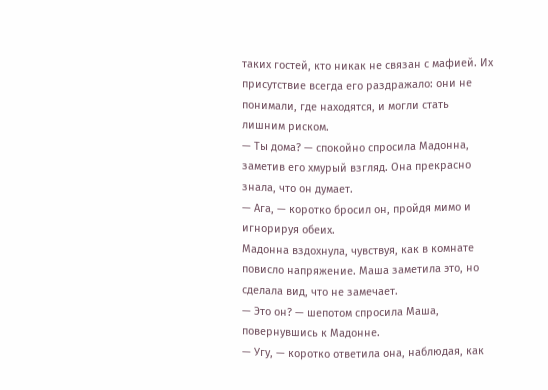таких гостей, кто никак не связан с мафией. Их присутствие всегда его раздражало: они не понимали, где находятся, и могли стать лишним риском.
— Ты дома? — спокойно спросила Мадонна, заметив его хмурый взгляд. Она прекрасно знала, что он думает.
— Ага, — коротко бросил он, пройдя мимо и игнорируя обеих.
Мадонна вздохнула, чувствуя, как в комнате повисло напряжение. Маша заметила это, но сделала вид, что не замечает.
— Это он? — шепотом спросила Маша, повернувшись к Мадонне.
— Угу, — коротко ответила она, наблюдая, как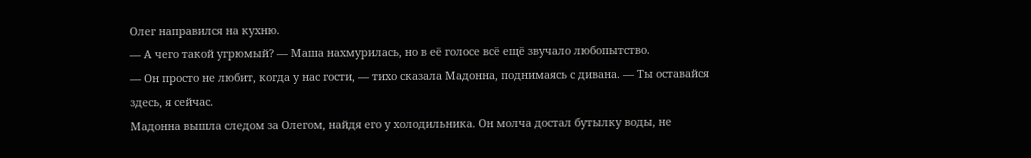Олег направился на кухню.
— А чего такой угрюмый? — Маша нахмурилась, но в её голосе всё ещё звучало любопытство.
— Он просто не любит, когда у нас гости, — тихо сказала Мадонна, поднимаясь с дивана. — Ты оставайся здесь, я сейчас.
Мадонна вышла следом за Олегом, найдя его у холодильника. Он молча достал бутылку воды, не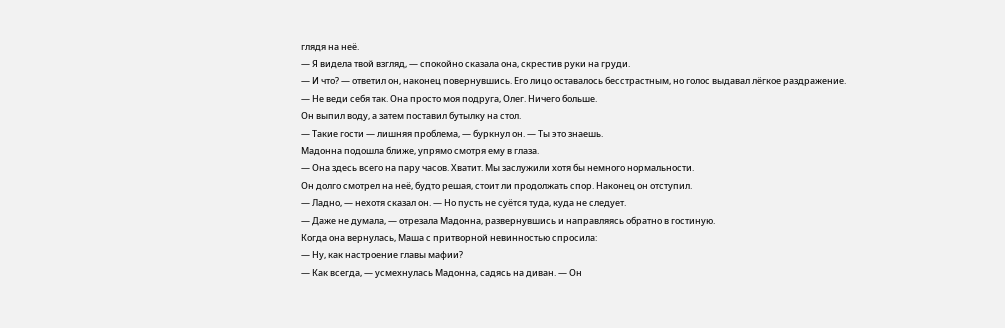глядя на неё.
— Я видела твой взгляд, — спокойно сказала она, скрестив руки на груди.
— И что? — ответил он, наконец повернувшись. Его лицо оставалось бесстрастным, но голос выдавал лёгкое раздражение.
— Не веди себя так. Она просто моя подруга, Олег. Ничего больше.
Он выпил воду, а затем поставил бутылку на стол.
— Такие гости — лишняя проблема, — буркнул он. — Ты это знаешь.
Мадонна подошла ближе, упрямо смотря ему в глаза.
— Она здесь всего на пару часов. Хватит. Мы заслужили хотя бы немного нормальности.
Он долго смотрел на неё, будто решая, стоит ли продолжать спор. Наконец он отступил.
— Ладно, — нехотя сказал он. — Но пусть не суётся туда, куда не следует.
— Даже не думала, — отрезала Мадонна, развернувшись и направляясь обратно в гостиную.
Когда она вернулась, Маша с притворной невинностью спросила:
— Ну, как настроение главы мафии?
— Как всегда, — усмехнулась Мадонна, садясь на диван. — Он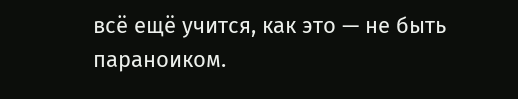всё ещё учится, как это — не быть параноиком.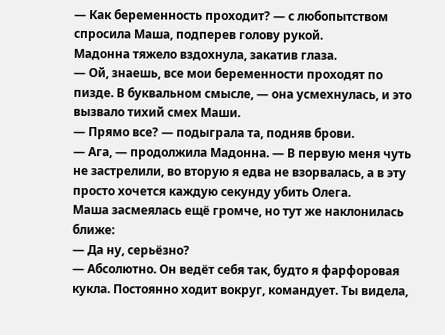— Как беременность проходит? — с любопытством спросила Маша, подперев голову рукой.
Мадонна тяжело вздохнула, закатив глаза.
— Ой, знаешь, все мои беременности проходят по пизде. В буквальном смысле, — она усмехнулась, и это вызвало тихий смех Маши.
— Прямо все? — подыграла та, подняв брови.
— Ага, — продолжила Мадонна. — В первую меня чуть не застрелили, во вторую я едва не взорвалась, а в эту просто хочется каждую секунду убить Олега.
Маша засмеялась ещё громче, но тут же наклонилась ближе:
— Да ну, серьёзно?
— Абсолютно. Он ведёт себя так, будто я фарфоровая кукла. Постоянно ходит вокруг, командует. Ты видела,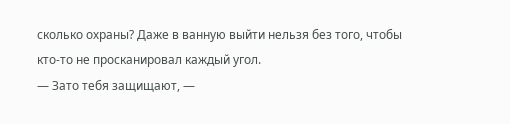сколько охраны? Даже в ванную выйти нельзя без того, чтобы кто-то не просканировал каждый угол.
— Зато тебя защищают, —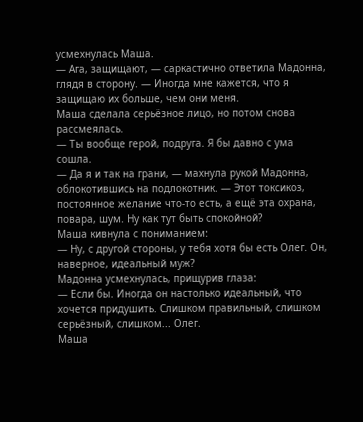усмехнулась Маша.
— Ага, защищают, — саркастично ответила Мадонна, глядя в сторону. — Иногда мне кажется, что я защищаю их больше, чем они меня.
Маша сделала серьёзное лицо, но потом снова рассмеялась.
— Ты вообще герой, подруга. Я бы давно с ума сошла.
— Да я и так на грани, — махнула рукой Мадонна, облокотившись на подлокотник. — Этот токсикоз, постоянное желание что-то есть, а ещё эта охрана, повара, шум. Ну как тут быть спокойной?
Маша кивнула с пониманием:
— Ну, с другой стороны, у тебя хотя бы есть Олег. Он, наверное, идеальный муж?
Мадонна усмехнулась, прищурив глаза:
— Если бы. Иногда он настолько идеальный, что хочется придушить. Слишком правильный, слишком серьёзный, слишком... Олег.
Маша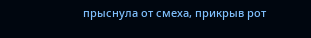прыснула от смеха, прикрыв рот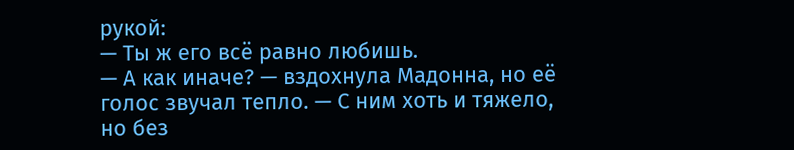рукой:
— Ты ж его всё равно любишь.
— А как иначе? — вздохнула Мадонна, но её голос звучал тепло. — С ним хоть и тяжело, но без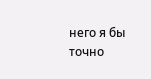него я бы точно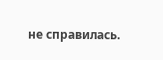не справилась.